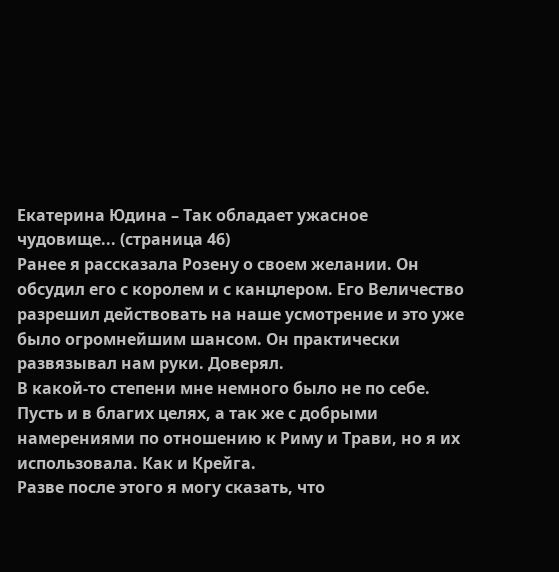Екатерина Юдина – Так обладает ужасное чудовище... (страница 46)
Ранее я рассказала Розену о своем желании. Он обсудил его с королем и с канцлером. Его Величество разрешил действовать на наше усмотрение и это уже было огромнейшим шансом. Он практически развязывал нам руки. Доверял.
В какой-то степени мне немного было не по себе. Пусть и в благих целях, а так же с добрыми намерениями по отношению к Риму и Трави, но я их использовала. Как и Крейга.
Разве после этого я могу сказать, что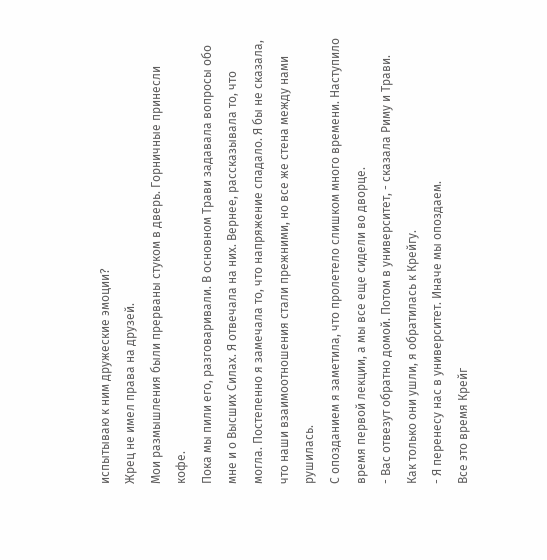испытываю к ним дружеские эмоции?
Жрец не имел права на друзей.
Мои размышления были прерваны стуком в дверь. Горничные принесли кофе.
Пока мы пили его, разговаривали. В основном Трави задавала вопросы обо мне и о Высших Силах. Я отвечала на них. Вернее, рассказывала то, что могла. Постепенно я замечала то, что напряжение спадало. Я бы не сказала, что наши взаимоотношения стали прежними, но все же стена между нами рушилась.
С опозданием я заметила, что пролетело слишком много времени. Наступило время первой лекции, а мы все еще сидели во дворце.
- Вас отвезут обратно домой. Потом в университет, - сказала Риму и Трави.
Как только они ушли, я обратилась к Крейгу.
- Я перенесу нас в университет. Иначе мы опоздаем.
Все это время Крейг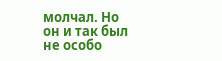молчал. Но он и так был не особо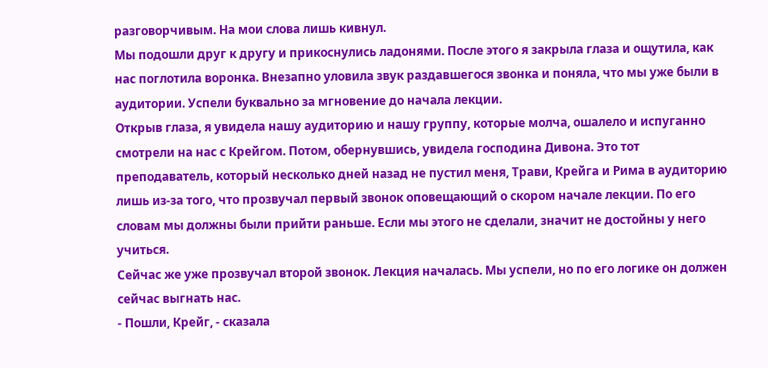разговорчивым. На мои слова лишь кивнул.
Мы подошли друг к другу и прикоснулись ладонями. После этого я закрыла глаза и ощутила, как нас поглотила воронка. Внезапно уловила звук раздавшегося звонка и поняла, что мы уже были в аудитории. Успели буквально за мгновение до начала лекции.
Открыв глаза, я увидела нашу аудиторию и нашу группу, которые молча, ошалело и испуганно смотрели на нас с Крейгом. Потом, обернувшись, увидела господина Дивона. Это тот преподаватель, который несколько дней назад не пустил меня, Трави, Крейга и Рима в аудиторию лишь из-за того, что прозвучал первый звонок оповещающий о скором начале лекции. По его словам мы должны были прийти раньше. Если мы этого не сделали, значит не достойны у него учиться.
Сейчас же уже прозвучал второй звонок. Лекция началась. Мы успели, но по его логике он должен сейчас выгнать нас.
- Пошли, Крейг, - сказала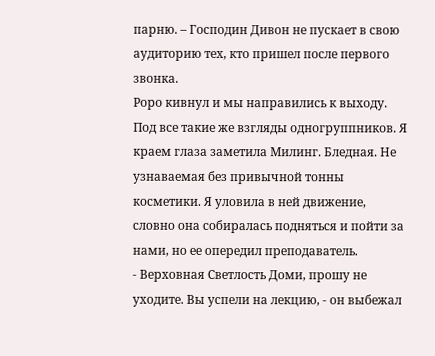парню. – Господин Дивон не пускает в свою аудиторию тех, кто пришел после первого звонка.
Роро кивнул и мы направились к выходу. Под все такие же взгляды одногруппников. Я краем глаза заметила Милинг. Бледная. Не узнаваемая без привычной тонны косметики. Я уловила в ней движение, словно она собиралась подняться и пойти за нами, но ее опередил преподаватель.
- Верховная Светлость Доми, прошу не уходите. Вы успели на лекцию, - он выбежал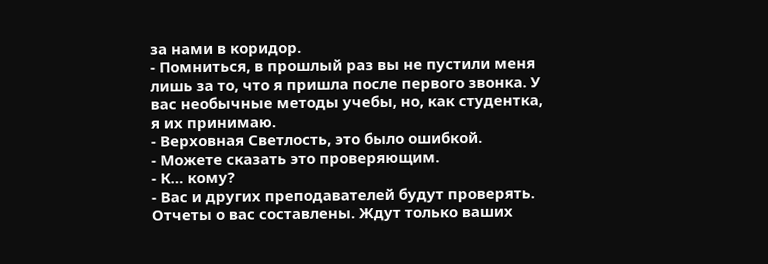за нами в коридор.
- Помниться, в прошлый раз вы не пустили меня лишь за то, что я пришла после первого звонка. У вас необычные методы учебы, но, как студентка, я их принимаю.
- Верховная Светлость, это было ошибкой.
- Можете сказать это проверяющим.
- К… кому?
- Вас и других преподавателей будут проверять. Отчеты о вас составлены. Ждут только ваших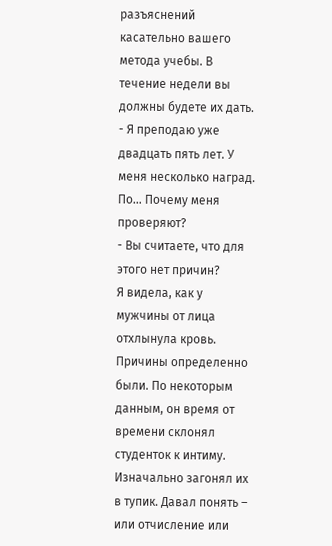разъяснений касательно вашего метода учебы. В течение недели вы должны будете их дать.
- Я преподаю уже двадцать пять лет. У меня несколько наград. По… Почему меня проверяют?
- Вы считаете, что для этого нет причин?
Я видела, как у мужчины от лица отхлынула кровь. Причины определенно были. По некоторым данным, он время от времени склонял студенток к интиму. Изначально загонял их в тупик. Давал понять – или отчисление или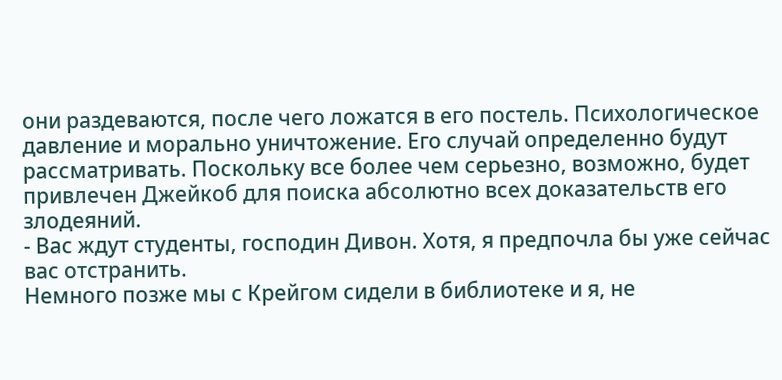они раздеваются, после чего ложатся в его постель. Психологическое давление и морально уничтожение. Его случай определенно будут рассматривать. Поскольку все более чем серьезно, возможно, будет привлечен Джейкоб для поиска абсолютно всех доказательств его злодеяний.
- Вас ждут студенты, господин Дивон. Хотя, я предпочла бы уже сейчас вас отстранить.
Немного позже мы с Крейгом сидели в библиотеке и я, не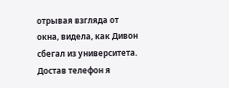отрывая взгляда от окна, видела, как Дивон сбегал из университета. Достав телефон я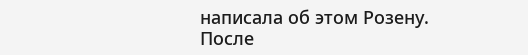написала об этом Розену.
После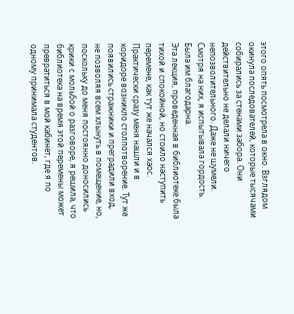этого опять посмотрела в окно. Взглядом окинула последователей, которые тысячами собирались за стенами забора. Они действительно не делали ничего непозволительного. Даже не шумели. Смотря на них, я испытывала гордость. Была им благодарна.
Эта лекция, проведенная в библиотеке была тихой и спокойной, но стоило наступить перемене, как тут же начался хаос.
Практически сразу меня нашли и в коридоре возникло столпотворение. Тут же появились стражники и преградили вход, не позволяя всем хлынуть в помещение, но, поскольку до меня постоянно доносились крики с мольбой о разговоре, я решила, что библиотека на время этой перемены может превратиться в мой кабинет, где я по одному принимала студентов.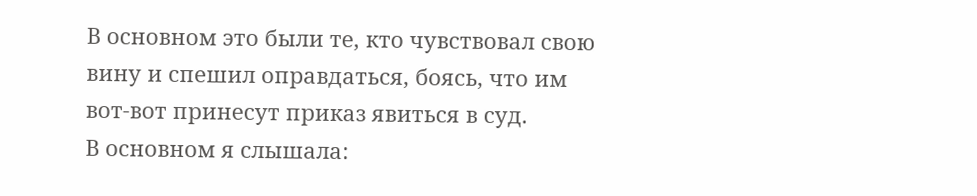В основном это были те, кто чувствовал свою вину и спешил оправдаться, боясь, что им вот-вот принесут приказ явиться в суд.
В основном я слышала: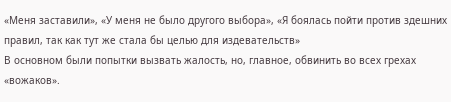«Меня заставили», «У меня не было другого выбора», «Я боялась пойти против здешних правил, так как тут же стала бы целью для издевательств»
В основном были попытки вызвать жалость, но, главное, обвинить во всех грехах «вожаков».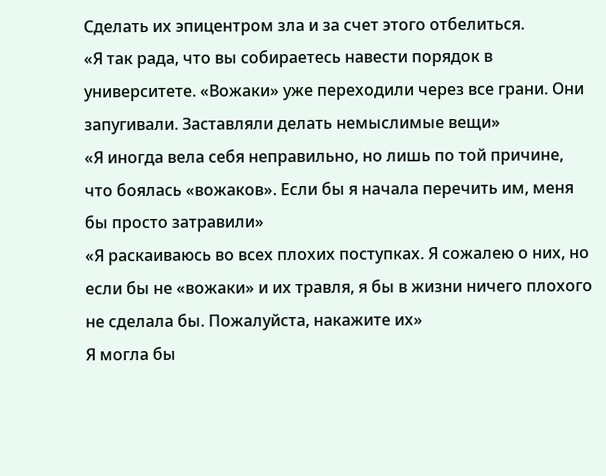Сделать их эпицентром зла и за счет этого отбелиться.
«Я так рада, что вы собираетесь навести порядок в университете. «Вожаки» уже переходили через все грани. Они запугивали. Заставляли делать немыслимые вещи»
«Я иногда вела себя неправильно, но лишь по той причине, что боялась «вожаков». Если бы я начала перечить им, меня бы просто затравили»
«Я раскаиваюсь во всех плохих поступках. Я сожалею о них, но если бы не «вожаки» и их травля, я бы в жизни ничего плохого не сделала бы. Пожалуйста, накажите их»
Я могла бы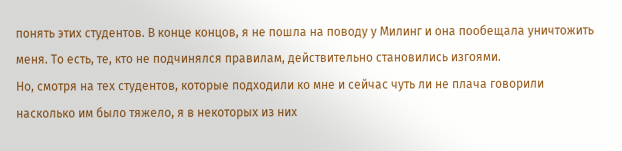понять этих студентов. В конце концов, я не пошла на поводу у Милинг и она пообещала уничтожить меня. То есть, те, кто не подчинялся правилам, действительно становились изгоями.
Но, смотря на тех студентов, которые подходили ко мне и сейчас чуть ли не плача говорили насколько им было тяжело, я в некоторых из них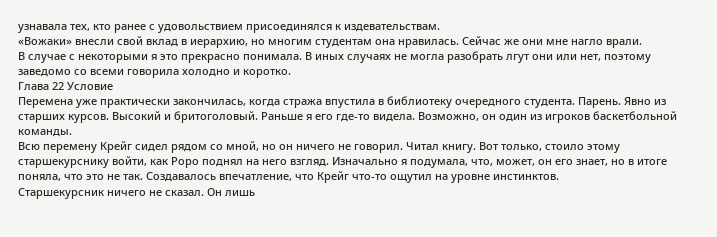узнавала тех, кто ранее с удовольствием присоединялся к издевательствам.
«Вожаки» внесли свой вклад в иерархию, но многим студентам она нравилась. Сейчас же они мне нагло врали.
В случае с некоторыми я это прекрасно понимала. В иных случаях не могла разобрать лгут они или нет, поэтому заведомо со всеми говорила холодно и коротко.
Глава 22 Условие
Перемена уже практически закончилась, когда стража впустила в библиотеку очередного студента. Парень. Явно из старших курсов. Высокий и бритоголовый. Раньше я его где-то видела. Возможно, он один из игроков баскетбольной команды.
Всю перемену Крейг сидел рядом со мной, но он ничего не говорил. Читал книгу. Вот только, стоило этому старшекурснику войти, как Роро поднял на него взгляд. Изначально я подумала, что, может, он его знает, но в итоге поняла, что это не так. Создавалось впечатление, что Крейг что-то ощутил на уровне инстинктов.
Старшекурсник ничего не сказал. Он лишь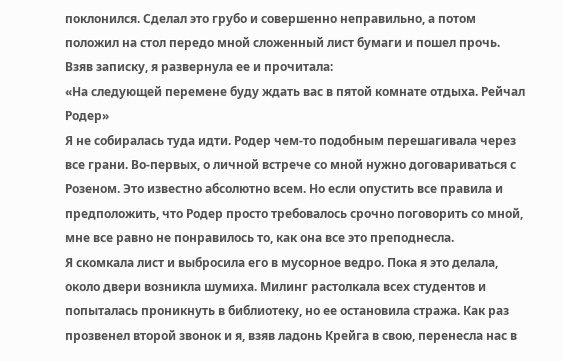поклонился. Сделал это грубо и совершенно неправильно, а потом положил на стол передо мной сложенный лист бумаги и пошел прочь.
Взяв записку, я развернула ее и прочитала:
«На следующей перемене буду ждать вас в пятой комнате отдыха. Рейчал Родер»
Я не собиралась туда идти. Родер чем-то подобным перешагивала через все грани. Во-первых, о личной встрече со мной нужно договариваться с Розеном. Это известно абсолютно всем. Но если опустить все правила и предположить, что Родер просто требовалось срочно поговорить со мной, мне все равно не понравилось то, как она все это преподнесла.
Я скомкала лист и выбросила его в мусорное ведро. Пока я это делала, около двери возникла шумиха. Милинг растолкала всех студентов и попыталась проникнуть в библиотеку, но ее остановила стража. Как раз прозвенел второй звонок и я, взяв ладонь Крейга в свою, перенесла нас в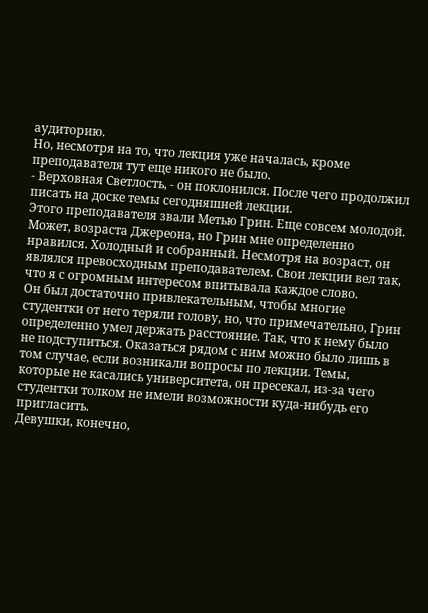аудиторию.
Но, несмотря на то, что лекция уже началась, кроме преподавателя тут еще никого не было.
- Верховная Светлость, - он поклонился. После чего продолжил писать на доске темы сегодняшней лекции.
Этого преподавателя звали Метью Грин. Еще совсем молодой. Может, возраста Джереона, но Грин мне определенно нравился. Холодный и собранный. Несмотря на возраст, он являлся превосходным преподавателем. Свои лекции вел так, что я с огромным интересом впитывала каждое слово.
Он был достаточно привлекательным, чтобы многие студентки от него теряли голову, но, что примечательно, Грин определенно умел держать расстояние. Так, что к нему было не подступиться. Оказаться рядом с ним можно было лишь в том случае, если возникали вопросы по лекции. Темы, которые не касались университета, он пресекал, из-за чего студентки толком не имели возможности куда-нибудь его пригласить.
Девушки, конечно,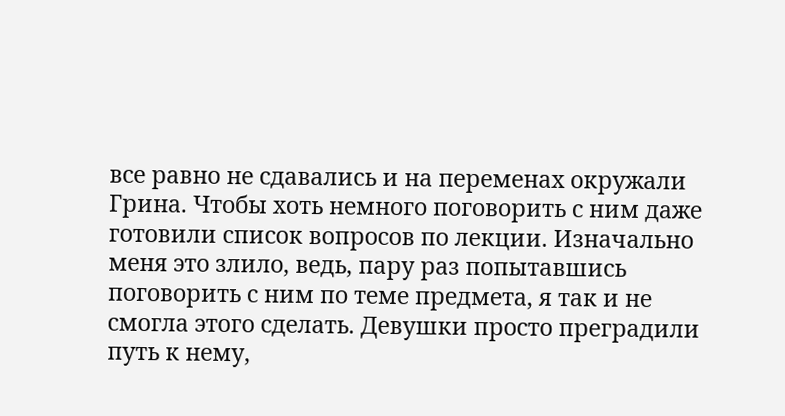все равно не сдавались и на переменах окружали Грина. Чтобы хоть немного поговорить с ним даже готовили список вопросов по лекции. Изначально меня это злило, ведь, пару раз попытавшись поговорить с ним по теме предмета, я так и не смогла этого сделать. Девушки просто преградили путь к нему,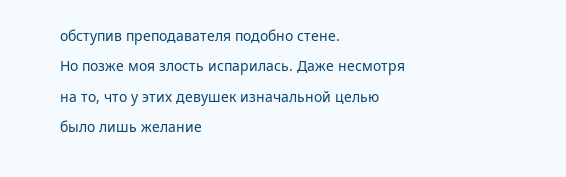обступив преподавателя подобно стене.
Но позже моя злость испарилась. Даже несмотря на то, что у этих девушек изначальной целью было лишь желание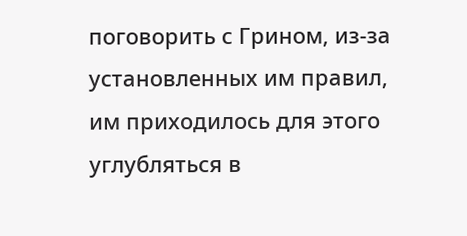поговорить с Грином, из-за установленных им правил, им приходилось для этого углубляться в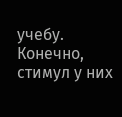учебу. Конечно, стимул у них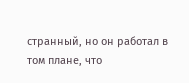странный, но он работал в том плане, что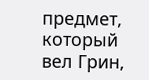предмет, который вел Грин,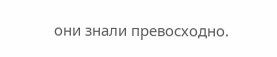они знали превосходно.